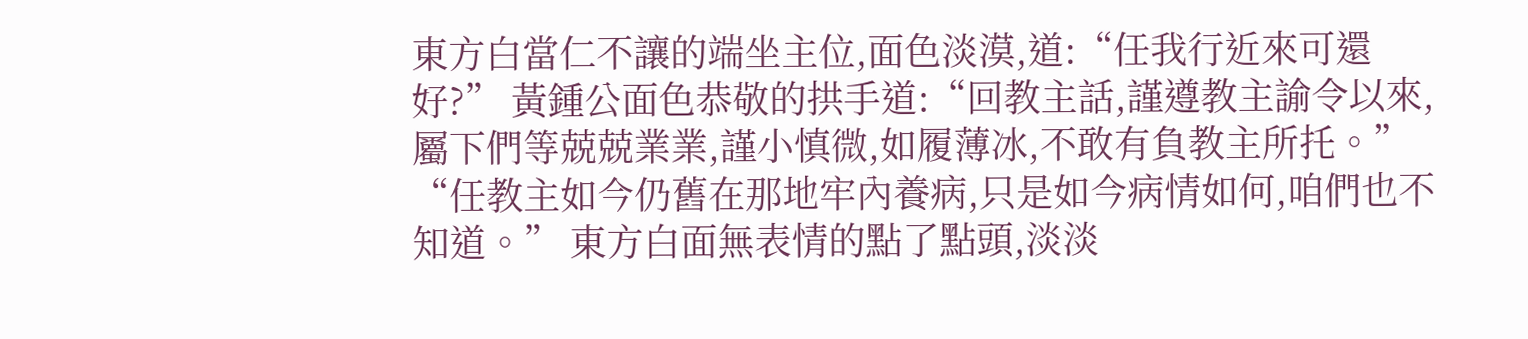東方白當仁不讓的端坐主位,面色淡漠,道:“任我行近來可還好?” 黃鍾公面色恭敬的拱手道:“回教主話,謹遵教主諭令以來,屬下們等兢兢業業,謹小慎微,如履薄冰,不敢有負教主所托。” “任教主如今仍舊在那地牢內養病,只是如今病情如何,咱們也不知道。” 東方白面無表情的點了點頭,淡淡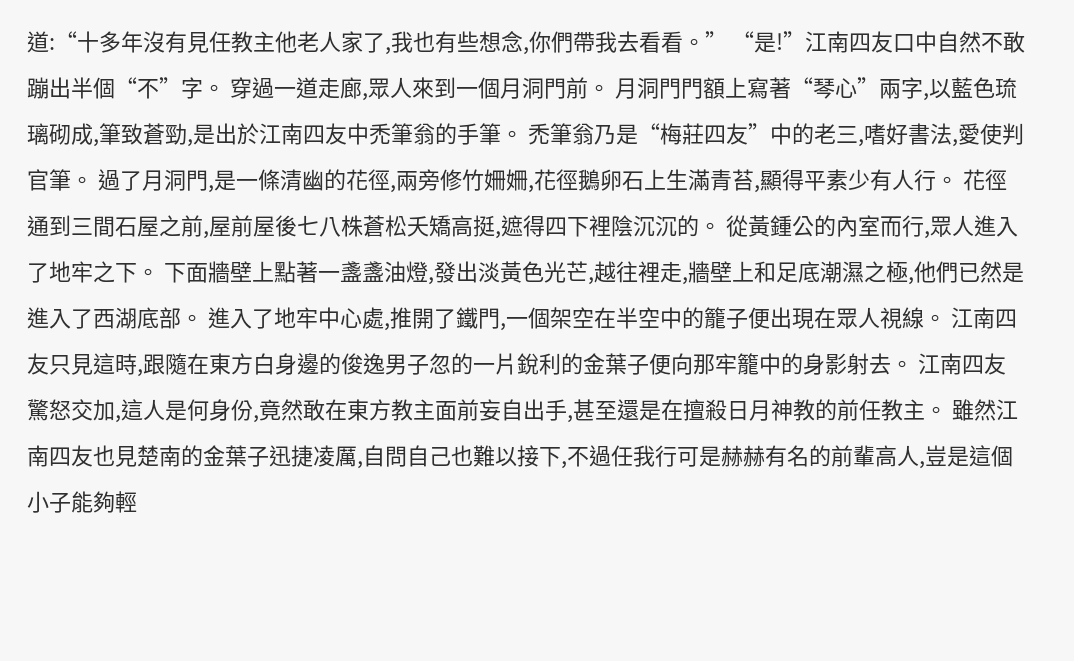道:“十多年沒有見任教主他老人家了,我也有些想念,你們帶我去看看。” “是!”江南四友口中自然不敢蹦出半個“不”字。 穿過一道走廊,眾人來到一個月洞門前。 月洞門門額上寫著“琴心”兩字,以藍色琉璃砌成,筆致蒼勁,是出於江南四友中禿筆翁的手筆。 禿筆翁乃是“梅莊四友”中的老三,嗜好書法,愛使判官筆。 過了月洞門,是一條清幽的花徑,兩旁修竹姍姍,花徑鵝卵石上生滿青苔,顯得平素少有人行。 花徑通到三間石屋之前,屋前屋後七八株蒼松夭矯高挺,遮得四下裡陰沉沉的。 從黃鍾公的內室而行,眾人進入了地牢之下。 下面牆壁上點著一盞盞油燈,發出淡黃色光芒,越往裡走,牆壁上和足底潮濕之極,他們已然是進入了西湖底部。 進入了地牢中心處,推開了鐵門,一個架空在半空中的籠子便出現在眾人視線。 江南四友只見這時,跟隨在東方白身邊的俊逸男子忽的一片銳利的金葉子便向那牢籠中的身影射去。 江南四友驚怒交加,這人是何身份,竟然敢在東方教主面前妄自出手,甚至還是在擅殺日月神教的前任教主。 雖然江南四友也見楚南的金葉子迅捷凌厲,自問自己也難以接下,不過任我行可是赫赫有名的前輩高人,豈是這個小子能夠輕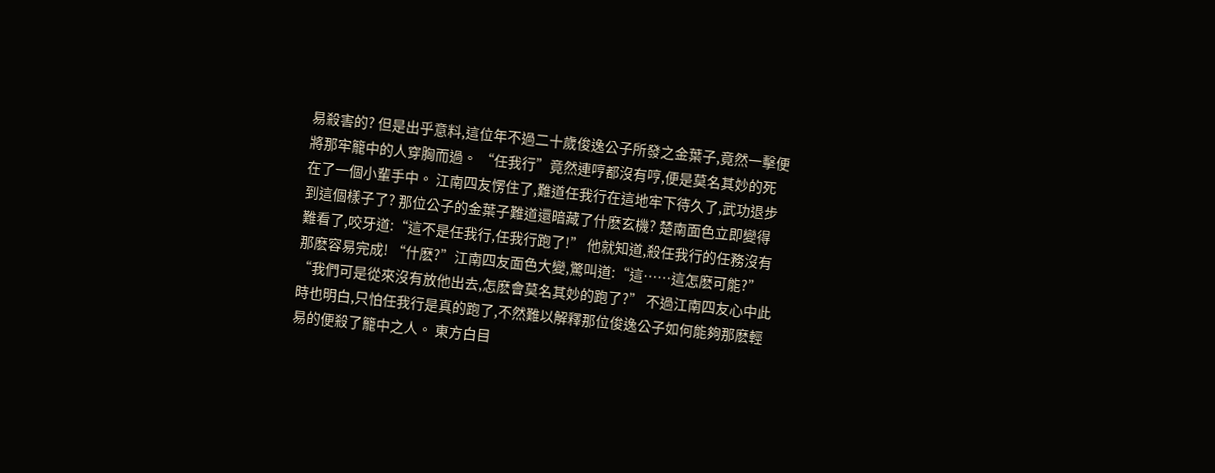易殺害的? 但是出乎意料,這位年不過二十歲俊逸公子所發之金葉子,竟然一擊便將那牢籠中的人穿胸而過。 “任我行”竟然連哼都沒有哼,便是莫名其妙的死在了一個小輩手中。 江南四友愣住了,難道任我行在這地牢下待久了,武功退步到這個樣子了? 那位公子的金葉子難道還暗藏了什麽玄機? 楚南面色立即變得難看了,咬牙道:“這不是任我行,任我行跑了!” 他就知道,殺任我行的任務沒有那麽容易完成! “什麽?”江南四友面色大變,驚叫道:“這……這怎麽可能?” “我們可是從來沒有放他出去,怎麽會莫名其妙的跑了?” 不過江南四友心中此時也明白,只怕任我行是真的跑了,不然難以解釋那位俊逸公子如何能夠那麽輕易的便殺了籠中之人。 東方白目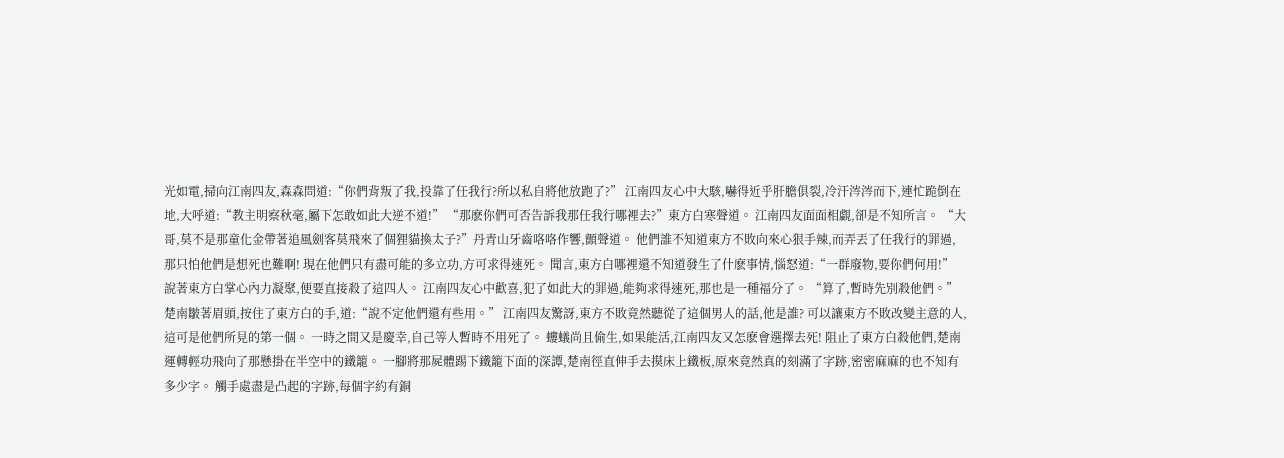光如電,掃向江南四友,森森問道:“你們背叛了我,投靠了任我行?所以私自將他放跑了?” 江南四友心中大駭,嚇得近乎肝膽俱裂,冷汗涔涔而下,連忙跪倒在地,大呼道:“教主明察秋毫,屬下怎敢如此大逆不道!” “那麽你們可否告訴我那任我行哪裡去?”東方白寒聲道。 江南四友面面相覷,卻是不知所言。 “大哥,莫不是那童化金帶著追風劍客莫飛來了個狸貓換太子?”丹青山牙齒咯咯作響,顫聲道。 他們誰不知道東方不敗向來心狠手辣,而弄丟了任我行的罪過,那只怕他們是想死也難啊! 現在他們只有盡可能的多立功,方可求得速死。 聞言,東方白哪裡還不知道發生了什麽事情,惱怒道:“一群廢物,要你們何用!” 說著東方白掌心內力凝聚,便要直接殺了這四人。 江南四友心中歡喜,犯了如此大的罪過,能夠求得速死,那也是一種福分了。 “算了,暫時先別殺他們。”楚南皺著眉頭,按住了東方白的手,道:“說不定他們還有些用。” 江南四友驚訝,東方不敗竟然聽從了這個男人的話,他是誰? 可以讓東方不敗改變主意的人,這可是他們所見的第一個。 一時之間又是慶幸,自己等人暫時不用死了。 螻蟻尚且偷生,如果能活,江南四友又怎麽會選擇去死! 阻止了東方白殺他們,楚南運轉輕功飛向了那懸掛在半空中的鐵籠。 一腳將那屍體踢下鐵籠下面的深譚,楚南徑直伸手去摸床上鐵板,原來竟然真的刻滿了字跡,密密麻麻的也不知有多少字。 觸手處盡是凸起的字跡,每個字約有銅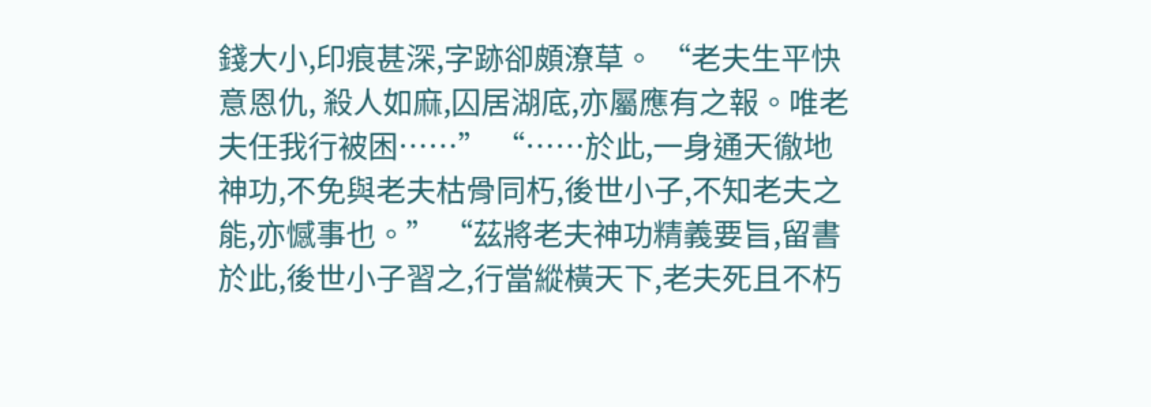錢大小,印痕甚深,字跡卻頗潦草。 “老夫生平快意恩仇, 殺人如麻,囚居湖底,亦屬應有之報。唯老夫任我行被困……” “……於此,一身通天徹地神功,不免與老夫枯骨同朽,後世小子,不知老夫之能,亦憾事也。” “茲將老夫神功精義要旨,留書於此,後世小子習之,行當縱橫天下,老夫死且不朽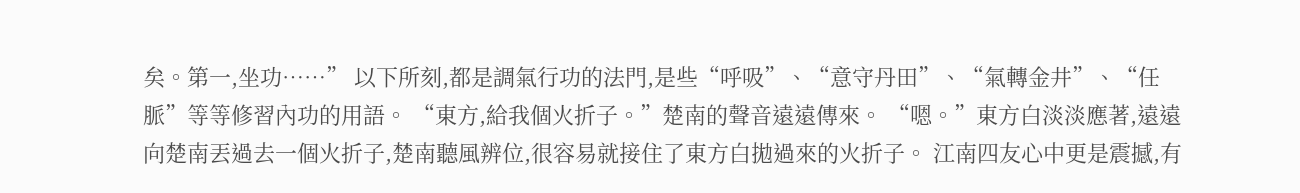矣。第一,坐功……” 以下所刻,都是調氣行功的法門,是些“呼吸”、“意守丹田”、“氣轉金井”、“任脈”等等修習內功的用語。 “東方,給我個火折子。”楚南的聲音遠遠傳來。 “嗯。”東方白淡淡應著,遠遠向楚南丟過去一個火折子,楚南聽風辨位,很容易就接住了東方白拋過來的火折子。 江南四友心中更是震撼,有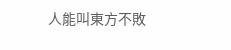人能叫東方不敗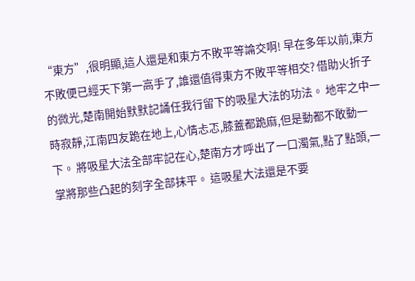“東方”,很明顯,這人還是和東方不敗平等論交啊! 早在多年以前,東方不敗便已經天下第一高手了,誰還值得東方不敗平等相交? 借助火折子的微光,楚南開始默默記誦任我行留下的吸星大法的功法。 地牢之中一時寂靜,江南四友跪在地上,心情忐忑,膝蓋都跪麻,但是動都不敢動一下。 將吸星大法全部牢記在心,楚南方才呼出了一口濁氣,點了點頭,一掌將那些凸起的刻字全部抹平。 這吸星大法還是不要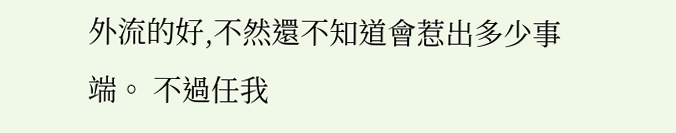外流的好,不然還不知道會惹出多少事端。 不過任我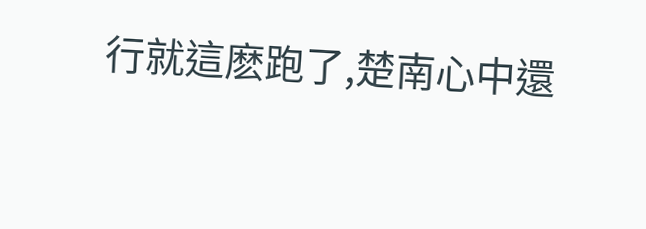行就這麽跑了,楚南心中還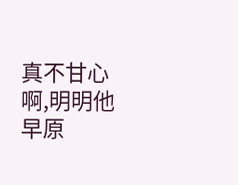真不甘心啊,明明他早原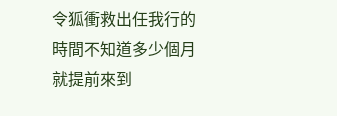令狐衝救出任我行的時間不知道多少個月就提前來到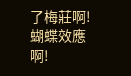了梅莊啊! 蝴蝶效應啊!